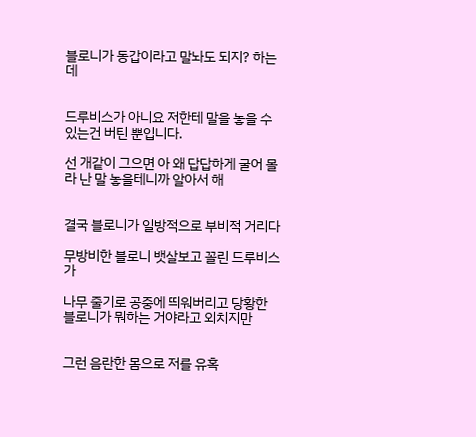블로니가 동갑이라고 말놔도 되지? 하는데


드루비스가 아니요 저한테 말을 놓을 수 있는건 버틴 뿐입니다.

선 개같이 그으면 아 왜 답답하게 굴어 몰라 난 말 놓을테니까 알아서 해


결국 블로니가 일방적으로 부비적 거리다

무방비한 블로니 뱃살보고 꼴린 드루비스가

나무 줄기로 공중에 띄워버리고 당황한 블로니가 뭐하는 거야라고 외치지만


그런 음란한 몸으로 저를 유혹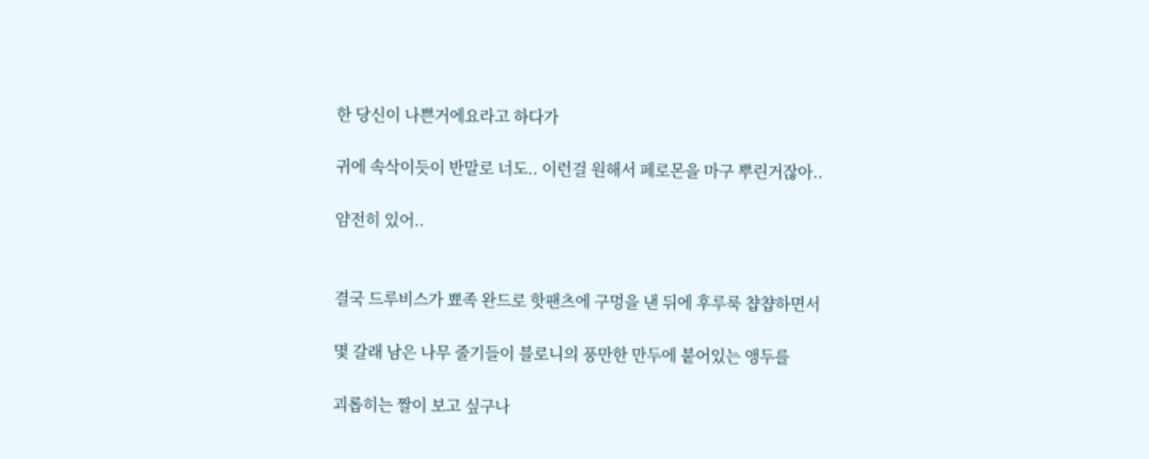한 당신이 나쁜거에요라고 하다가

귀에 속삭이듯이 반말로 너도.. 이런걸 원해서 페로몬을 마구 뿌린거잖아..

얌전히 있어..


결국 드루비스가 뾰족 완드로 핫팬츠에 구멍을 낸 뒤에 후루룩 챱챱하면서

몇 갈래 남은 나무 줄기들이 블로니의 풍만한 만두에 붙어있는 앵두를

괴롭히는 짤이 보고 싶구나